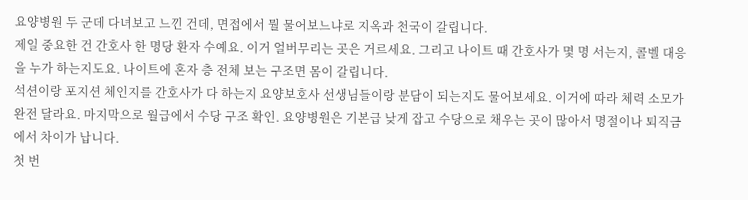요양병원 두 군데 다녀보고 느낀 건데, 면접에서 뭘 물어보느냐로 지옥과 천국이 갈립니다.
제일 중요한 건 간호사 한 명당 환자 수예요. 이거 얼버무리는 곳은 거르세요. 그리고 나이트 때 간호사가 몇 명 서는지, 콜벨 대응을 누가 하는지도요. 나이트에 혼자 층 전체 보는 구조면 몸이 갈립니다.
석션이랑 포지션 체인지를 간호사가 다 하는지 요양보호사 선생님들이랑 분담이 되는지도 물어보세요. 이거에 따라 체력 소모가 완전 달라요. 마지막으로 월급에서 수당 구조 확인. 요양병원은 기본급 낮게 잡고 수당으로 채우는 곳이 많아서 명절이나 퇴직금에서 차이가 납니다.
첫 번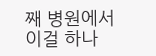째 병원에서 이걸 하나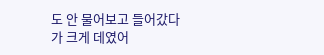도 안 물어보고 들어갔다가 크게 데였어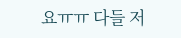요ㅠㅠ 다들 저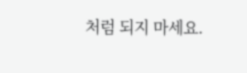처럼 되지 마세요.